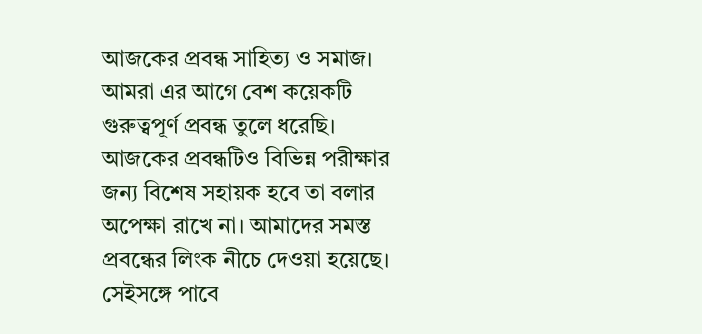আজকের প্রবন্ধ সাহিত্য ও সমাজ। আমরা এর আগে বেশ কয়েকটি গুরুত্বপূর্ণ প্রবন্ধ তুলে ধরেছি। আজকের প্রবন্ধটিও বিভিন্ন পরীক্ষার জন্য বিশেষ সহায়ক হবে তা বলার অপেক্ষা রাখে না। আমাদের সমস্ত প্রবন্ধের লিংক নীচে দেওয়া হয়েছে। সেইসঙ্গে পাবে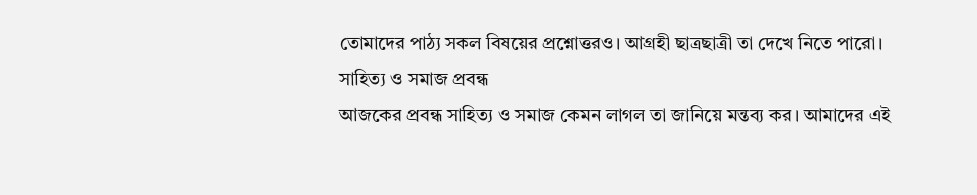তোমাদের পাঠ্য সকল বিষয়ের প্রশ্নোত্তরও। আগ্রহী ছাত্রছাত্রী তা দেখে নিতে পারো।
সাহিত্য ও সমাজ প্রবন্ধ
আজকের প্রবন্ধ সাহিত্য ও সমাজ কেমন লাগল তা জানিয়ে মন্তব্য কর। আমাদের এই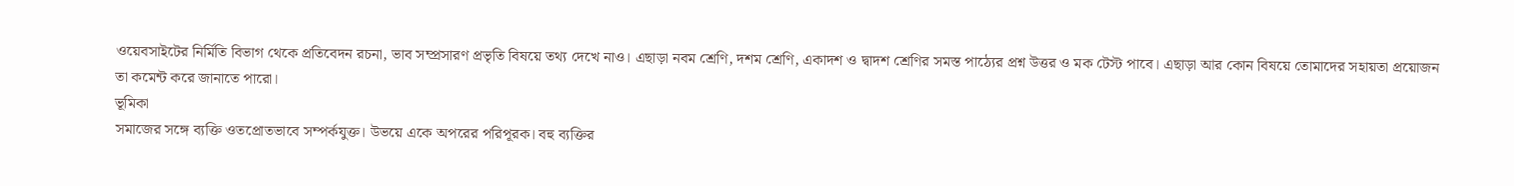ওয়েবসাইটের নির্মিতি বিভাগ থেকে প্রতিবেদন রচনা, ভাব সম্প্রসারণ প্রভৃতি বিষয়ে তথ্য দেখে নাও। এছাড়া নবম শ্রেণি, দশম শ্রেণি, একাদশ ও দ্বাদশ শ্রেণির সমস্ত পাঠ্যের প্রশ্ন উত্তর ও মক টেস্ট পাবে। এছাড়া আর কোন বিষয়ে তোমাদের সহায়তা প্রয়োজন তা কমেন্ট করে জানাতে পারো।
ভূমিকা
সমাজের সঙ্গে ব্যক্তি ওতপ্রোতভাবে সম্পর্কযুক্ত। উভয়ে একে অপরের পরিপূরক। বহু ব্যক্তির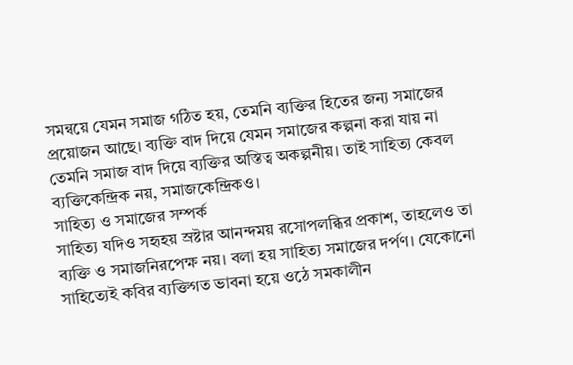সমন্বয়ে যেমন সমাজ গঠিত হয়, তেমনি ব্যক্তির হিতের জন্য সমাজের প্রয়োজন আছে। ব্যক্তি বাদ দিয়ে যেমন সমাজের কল্পনা করা যায় না তেমনি সমাজ বাদ দিয়ে ব্যক্তির অস্তিত্ব অকল্পনীয়। তাই সাহিত্য কেবল ব্যক্তিকেন্দ্রিক নয়, সমাজকেন্দ্রিকও।
সাহিত্য ও সমাজের সম্পর্ক
সাহিত্য যদিও সহৃহয় স্রষ্টার আনন্দময় রসোপলব্ধির প্রকাশ, তাহলেও তা ব্যক্তি ও সমাজনিরপেক্ষ নয়। বলা হয় সাহিত্য সমাজের দর্পণ। যেকোনো সাহিত্যেই কবির ব্যক্তিগত ভাবনা হয়ে ওঠে সমকালীন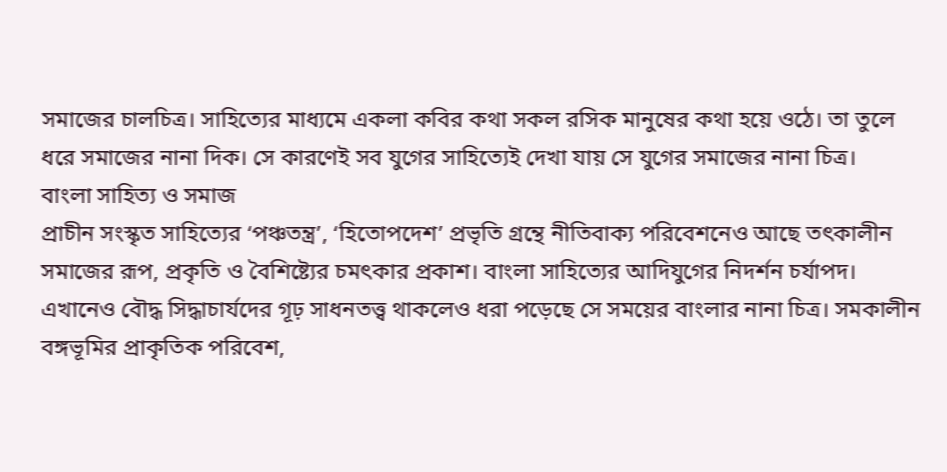সমাজের চালচিত্র। সাহিত্যের মাধ্যমে একলা কবির কথা সকল রসিক মানুষের কথা হয়ে ওঠে। তা তুলে ধরে সমাজের নানা দিক। সে কারণেই সব যুগের সাহিত্যেই দেখা যায় সে যুগের সমাজের নানা চিত্র।
বাংলা সাহিত্য ও সমাজ
প্রাচীন সংস্কৃত সাহিত্যের ‘পঞ্চতন্ত্র’, ‘হিতোপদেশ’ প্রভৃতি গ্রন্থে নীতিবাক্য পরিবেশনেও আছে তৎকালীন সমাজের রূপ, প্রকৃতি ও বৈশিষ্ট্যের চমৎকার প্রকাশ। বাংলা সাহিত্যের আদিযুগের নিদর্শন চর্যাপদ। এখানেও বৌদ্ধ সিদ্ধাচার্যদের গূঢ় সাধনতত্ত্ব থাকলেও ধরা পড়েছে সে সময়ের বাংলার নানা চিত্র। সমকালীন বঙ্গভূমির প্রাকৃতিক পরিবেশ,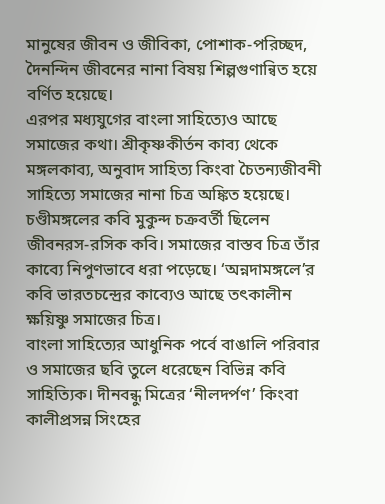মানুষের জীবন ও জীবিকা, পোশাক-পরিচ্ছদ, দৈনন্দিন জীবনের নানা বিষয় শিল্পগুণান্বিত হয়ে বর্ণিত হয়েছে।
এরপর মধ্যযুগের বাংলা সাহিত্যেও আছে সমাজের কথা। শ্রীকৃষ্ণকীর্তন কাব্য থেকে মঙ্গলকাব্য, অনুবাদ সাহিত্য কিংবা চৈতন্যজীবনী সাহিত্যে সমাজের নানা চিত্র অঙ্কিত হয়েছে। চণ্ডীমঙ্গলের কবি মুকুন্দ চক্রবর্তী ছিলেন জীবনরস-রসিক কবি। সমাজের বাস্তব চিত্র তাঁর কাব্যে নিপুণভাবে ধরা পড়েছে। ‘অন্নদামঙ্গলে’র কবি ভারতচন্দ্রের কাব্যেও আছে তৎকালীন ক্ষয়িষ্ণু সমাজের চিত্র।
বাংলা সাহিত্যের আধুনিক পর্বে বাঙালি পরিবার ও সমাজের ছবি তুলে ধরেছেন বিভিন্ন কবি সাহিত্যিক। দীনবন্ধু মিত্রের ‘নীলদর্পণ’ কিংবা কালীপ্রসন্ন সিংহের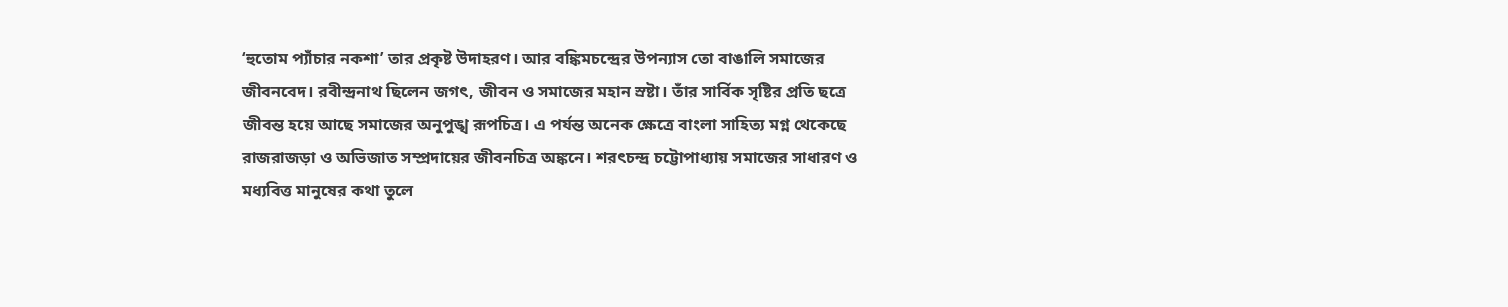‘হুতোম প্যাঁচার নকশা’ তার প্রকৃষ্ট উদাহরণ। আর বঙ্কিমচন্দ্রের উপন্যাস তো বাঙালি সমাজের জীবনবেদ। রবীন্দ্রনাথ ছিলেন জগৎ, জীবন ও সমাজের মহান স্রষ্টা। তাঁর সার্বিক সৃষ্টির প্রতি ছত্রে জীবন্ত হয়ে আছে সমাজের অনুপুঙ্খ রূপচিত্র। এ পর্যন্ত অনেক ক্ষেত্রে বাংলা সাহিত্য মগ্ন থেকেছে রাজরাজড়া ও অভিজাত সম্প্রদায়ের জীবনচিত্র অঙ্কনে। শরৎচন্দ্র চট্টোপাধ্যায় সমাজের সাধারণ ও মধ্যবিত্ত মানুষের কথা তুলে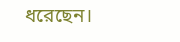ধরেছেন।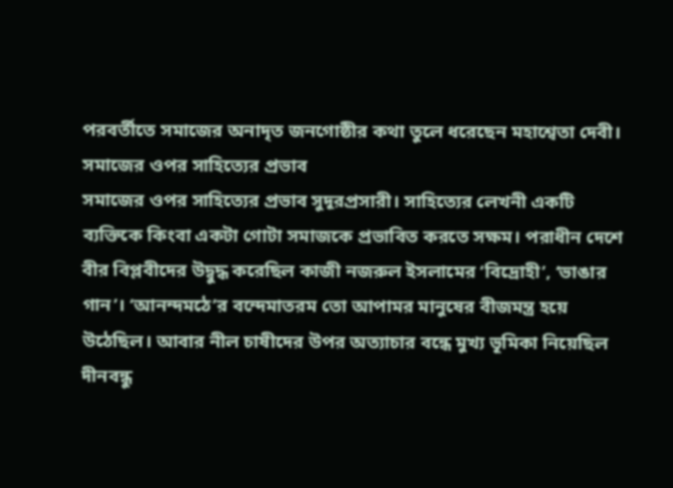পরবর্তীতে সমাজের অনাদৃত জনগোষ্ঠীর কথা তুলে ধরেছেন মহাশ্বেতা দেবী।
সমাজের ওপর সাহিত্যের প্রভাব
সমাজের ওপর সাহিত্যের প্রভাব সুদূরপ্রসারী। সাহিত্যের লেখনী একটি ব্যক্তিকে কিংবা একটা গোটা সমাজকে প্রভাবিত করতে সক্ষম। পরাধীন দেশে বীর বিপ্লবীদের উদ্বুদ্ধ করেছিল কাজী নজরুল ইসলামের ‘বিদ্রোহী’, ‘ভাঙার গান’। ‘আনন্দমঠে’র বন্দেমাতরম তো আপামর মানুষের বীজমন্ত্র হয়ে উঠেছিল। আবার নীল চাষীদের উপর অত্যাচার বন্ধে মুখ্য ভূমিকা নিয়েছিল দীনবন্ধু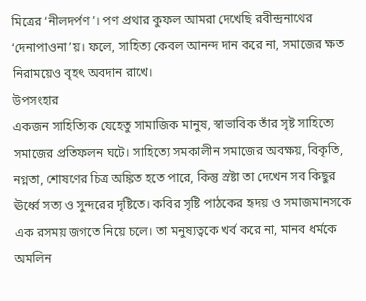মিত্রের ‘নীলদর্পণ’। পণ প্রথার কুফল আমরা দেখেছি রবীন্দ্রনাথের ‘দেনাপাওনা’য়। ফলে, সাহিত্য কেবল আনন্দ দান করে না, সমাজের ক্ষত নিরাময়েও বৃহৎ অবদান রাখে।
উপসংহার
একজন সাহিত্যিক যেহেতু সামাজিক মানুষ, স্বাভাবিক তাঁর সৃষ্ট সাহিত্যে সমাজের প্রতিফলন ঘটে। সাহিত্যে সমকালীন সমাজের অবক্ষয়, বিকৃতি, নগ্নতা, শোষণের চিত্র অঙ্কিত হতে পারে, কিন্তু স্রষ্টা তা দেখেন সব কিছুর ঊর্ধ্বে সত্য ও সুন্দরের দৃষ্টিতে। কবির সৃষ্টি পাঠকের হৃদয় ও সমাজমানসকে এক রসময় জগতে নিয়ে চলে। তা মনুষ্যত্বকে খর্ব করে না, মানব ধর্মকে অমলিন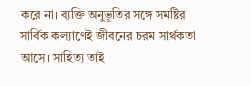করে না। ব্যক্তি অনুভূতির সঙ্গে সমষ্টির সার্বিক কল্যাণেই জীবনের চরম সার্থকতা আসে। সাহিত্য তাই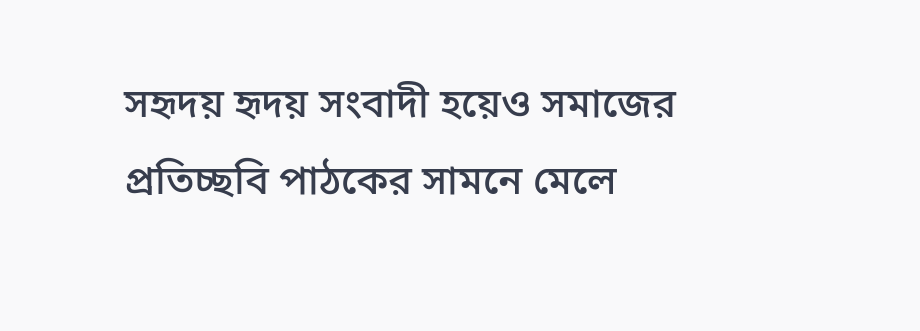সহৃদয় হৃদয় সংবাদী হয়েও সমাজের প্রতিচ্ছবি পাঠকের সামনে মেলে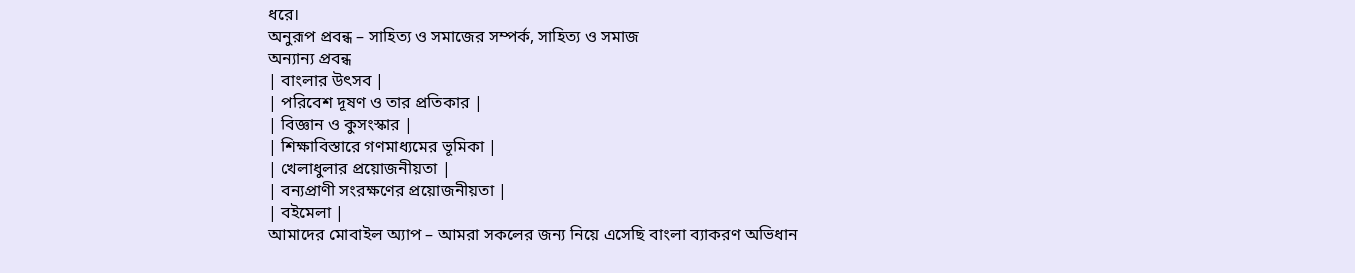ধরে।
অনুরূপ প্রবন্ধ – সাহিত্য ও সমাজের সম্পর্ক, সাহিত্য ও সমাজ
অন্যান্য প্রবন্ধ
| বাংলার উৎসব |
| পরিবেশ দূষণ ও তার প্রতিকার |
| বিজ্ঞান ও কুসংস্কার |
| শিক্ষাবিস্তারে গণমাধ্যমের ভূমিকা |
| খেলাধুলার প্রয়োজনীয়তা |
| বন্যপ্রাণী সংরক্ষণের প্রয়োজনীয়তা |
| বইমেলা |
আমাদের মোবাইল অ্যাপ – আমরা সকলের জন্য নিয়ে এসেছি বাংলা ব্যাকরণ অভিধান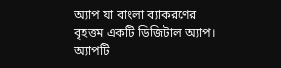অ্যাপ যা বাংলা ব্যাকরণের বৃহত্তম একটি ডিজিটাল অ্যাপ। অ্যাপটি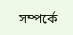সম্পর্কে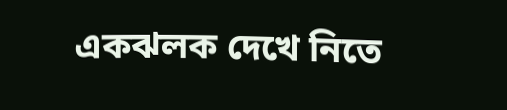একঝলক দেখে নিতে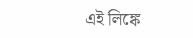এই লিঙ্কে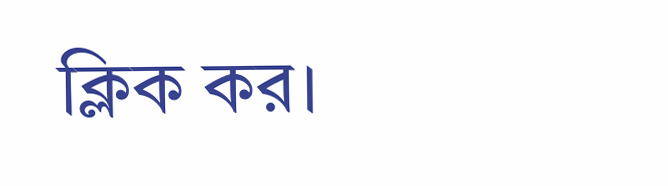ক্লিক কর।